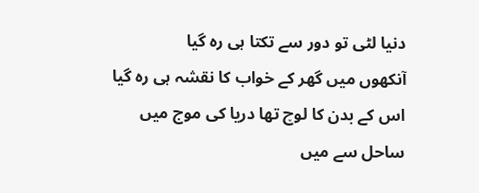دنیا لٹی تو دور سے تکتا ہی رہ گیا
آنکھوں میں گھر کے خواب کا نقشہ ہی رہ گیا
اس کے بدن کا لوچ تھا دریا کی موج میں
ساحل سے میں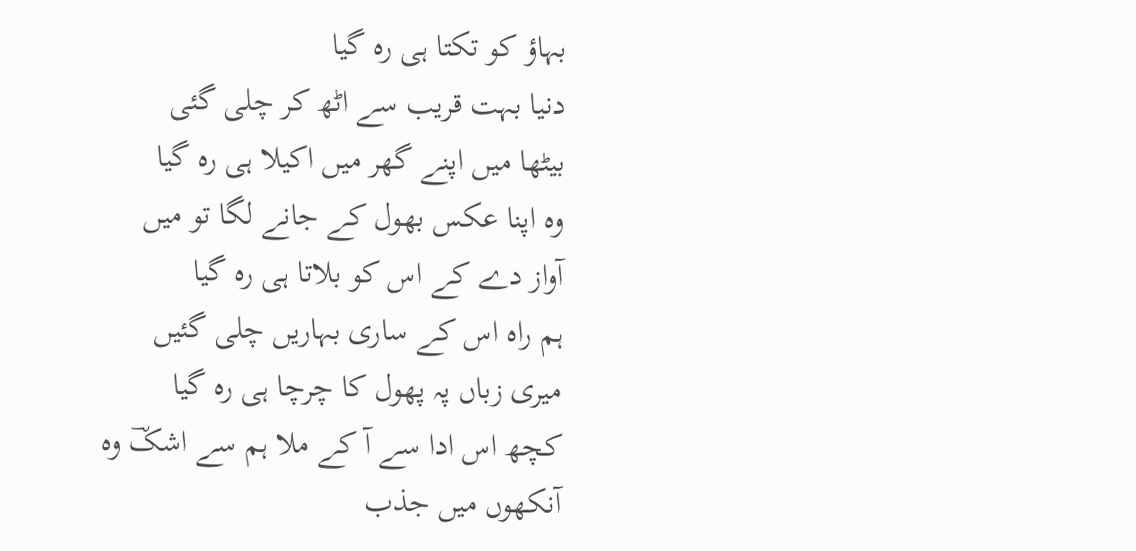بہاؤ کو تکتا ہی رہ گیا
دنیا بہت قریب سے اٹھ کر چلی گئی
بیٹھا میں اپنے گھر میں اکیلا ہی رہ گیا
وہ اپنا عکس بھول کے جانے لگا تو میں
آواز دے کے اس کو بلاتا ہی رہ گیا
ہم راہ اس کے ساری بہاریں چلی گئیں
میری زباں پہ پھول کا چرچا ہی رہ گیا
کچھ اس ادا سے آ کے ملا ہم سے اشکؔ وہ
آنکھوں میں جذب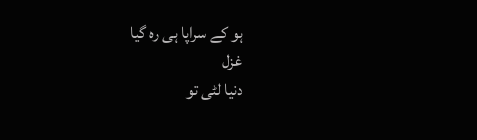ہو کے سراپا ہی رہ گیا
غزل
دنیا لٹی تو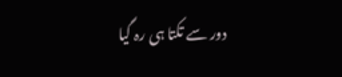دور سے تکتا ہی رہ گیا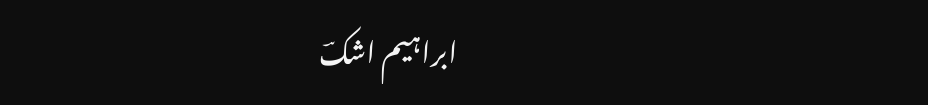ابراہیم اشکؔ